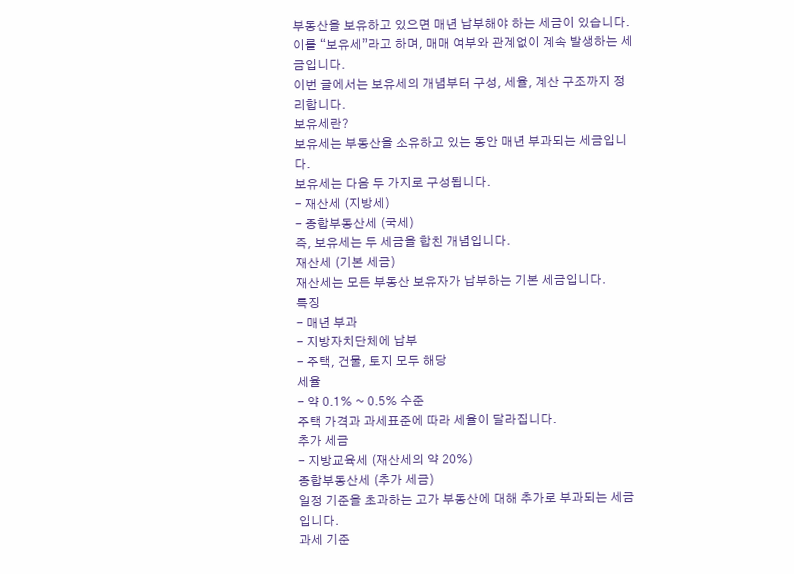부동산을 보유하고 있으면 매년 납부해야 하는 세금이 있습니다. 이를 “보유세”라고 하며, 매매 여부와 관계없이 계속 발생하는 세금입니다.
이번 글에서는 보유세의 개념부터 구성, 세율, 계산 구조까지 정리합니다.
보유세란?
보유세는 부동산을 소유하고 있는 동안 매년 부과되는 세금입니다.
보유세는 다음 두 가지로 구성됩니다.
- 재산세 (지방세)
- 종합부동산세 (국세)
즉, 보유세는 두 세금을 합친 개념입니다.
재산세 (기본 세금)
재산세는 모든 부동산 보유자가 납부하는 기본 세금입니다.
특징
- 매년 부과
- 지방자치단체에 납부
- 주택, 건물, 토지 모두 해당
세율
- 약 0.1% ~ 0.5% 수준
주택 가격과 과세표준에 따라 세율이 달라집니다.
추가 세금
- 지방교육세 (재산세의 약 20%)
종합부동산세 (추가 세금)
일정 기준을 초과하는 고가 부동산에 대해 추가로 부과되는 세금입니다.
과세 기준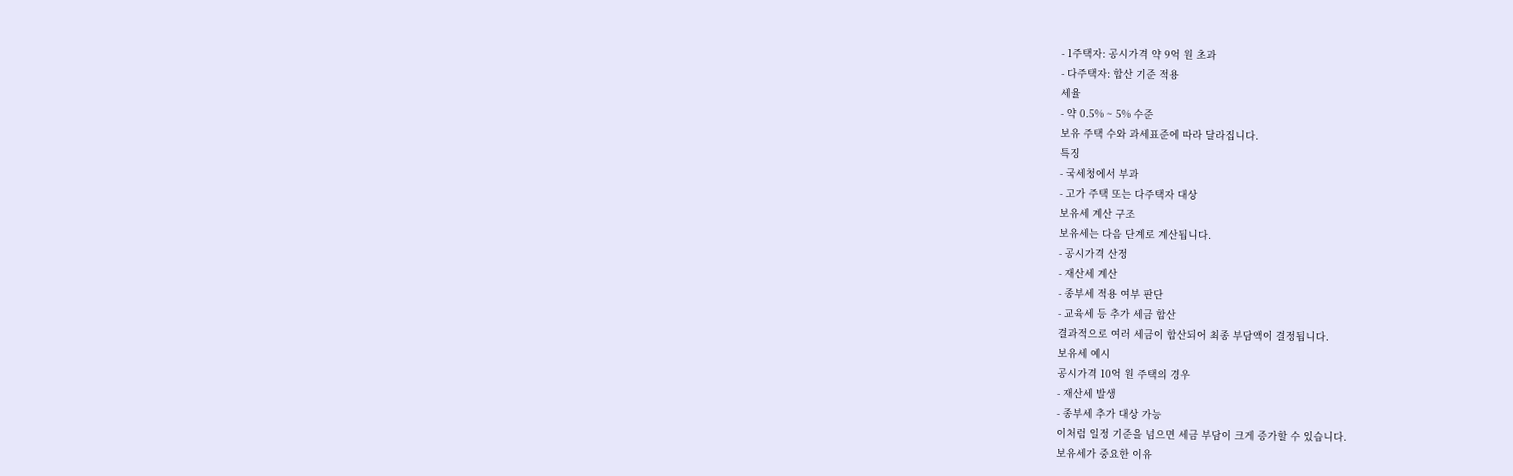- 1주택자: 공시가격 약 9억 원 초과
- 다주택자: 합산 기준 적용
세율
- 약 0.5% ~ 5% 수준
보유 주택 수와 과세표준에 따라 달라집니다.
특징
- 국세청에서 부과
- 고가 주택 또는 다주택자 대상
보유세 계산 구조
보유세는 다음 단계로 계산됩니다.
- 공시가격 산정
- 재산세 계산
- 종부세 적용 여부 판단
- 교육세 등 추가 세금 합산
결과적으로 여러 세금이 합산되어 최종 부담액이 결정됩니다.
보유세 예시
공시가격 10억 원 주택의 경우
- 재산세 발생
- 종부세 추가 대상 가능
이처럼 일정 기준을 넘으면 세금 부담이 크게 증가할 수 있습니다.
보유세가 중요한 이유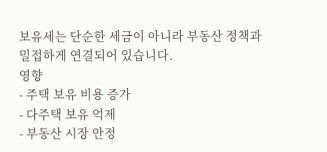보유세는 단순한 세금이 아니라 부동산 정책과 밀접하게 연결되어 있습니다.
영향
- 주택 보유 비용 증가
- 다주택 보유 억제
- 부동산 시장 안정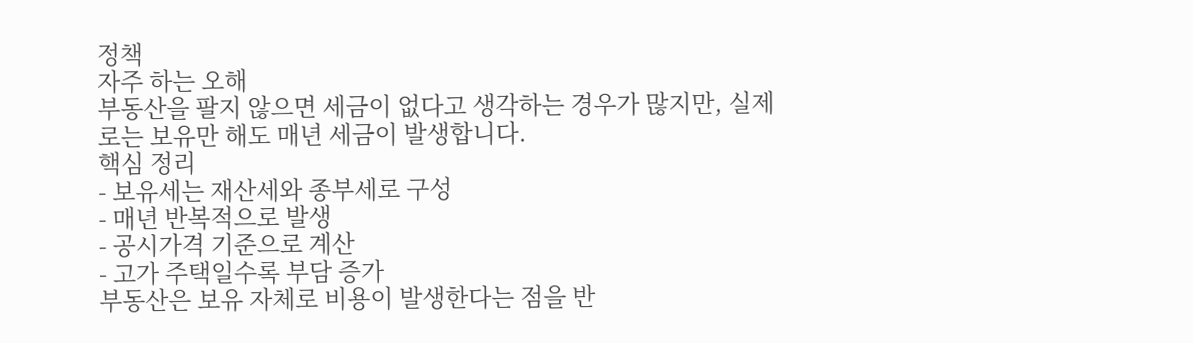정책
자주 하는 오해
부동산을 팔지 않으면 세금이 없다고 생각하는 경우가 많지만, 실제로는 보유만 해도 매년 세금이 발생합니다.
핵심 정리
- 보유세는 재산세와 종부세로 구성
- 매년 반복적으로 발생
- 공시가격 기준으로 계산
- 고가 주택일수록 부담 증가
부동산은 보유 자체로 비용이 발생한다는 점을 반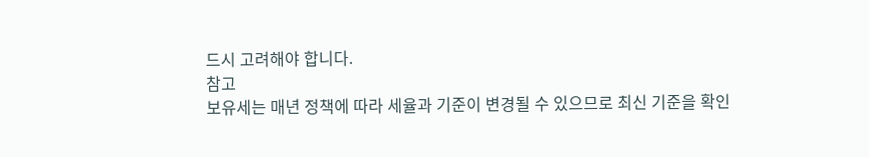드시 고려해야 합니다.
참고
보유세는 매년 정책에 따라 세율과 기준이 변경될 수 있으므로 최신 기준을 확인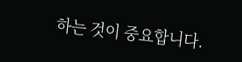하는 것이 중요합니다.